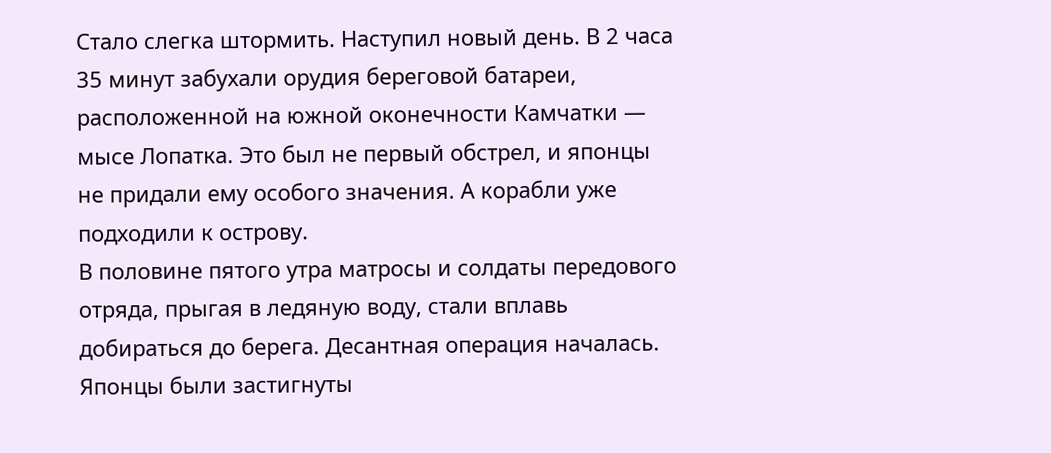Стало слегка штормить. Наступил новый день. В 2 часа 35 минут забухали орудия береговой батареи, расположенной на южной оконечности Камчатки — мысе Лопатка. Это был не первый обстрел, и японцы не придали ему особого значения. А корабли уже подходили к острову.
В половине пятого утра матросы и солдаты передового отряда, прыгая в ледяную воду, стали вплавь добираться до берега. Десантная операция началась.
Японцы были застигнуты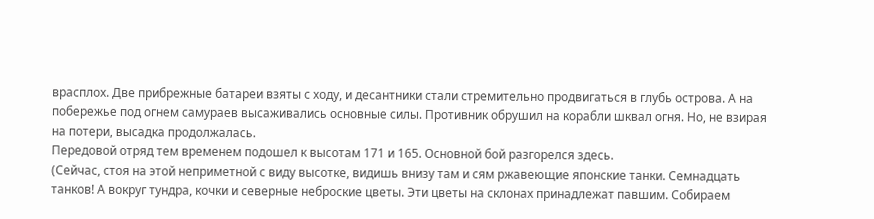врасплох. Две прибрежные батареи взяты с ходу, и десантники стали стремительно продвигаться в глубь острова. А на побережье под огнем самураев высаживались основные силы. Противник обрушил на корабли шквал огня. Но, не взирая на потери, высадка продолжалась.
Передовой отряд тем временем подошел к высотам 171 и 165. Основной бой разгорелся здесь.
(Сейчас, стоя на этой неприметной с виду высотке, видишь внизу там и сям ржавеющие японские танки. Семнадцать танков! А вокруг тундра, кочки и северные неброские цветы. Эти цветы на склонах принадлежат павшим. Собираем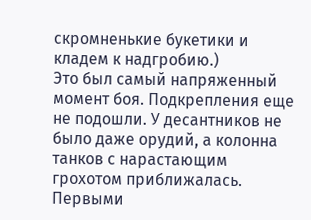скромненькие букетики и кладем к надгробию.)
Это был самый напряженный момент боя. Подкрепления еще не подошли. У десантников не было даже орудий, а колонна танков с нарастающим грохотом приближалась. Первыми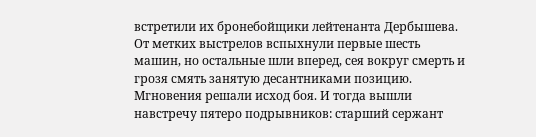встретили их бронебойщики лейтенанта Дербышева. От метких выстрелов вспыхнули первые шесть машин, но остальные шли вперед, сея вокруг смерть и грозя смять занятую десантниками позицию. Мгновения решали исход боя. И тогда вышли навстречу пятеро подрывников: старший сержант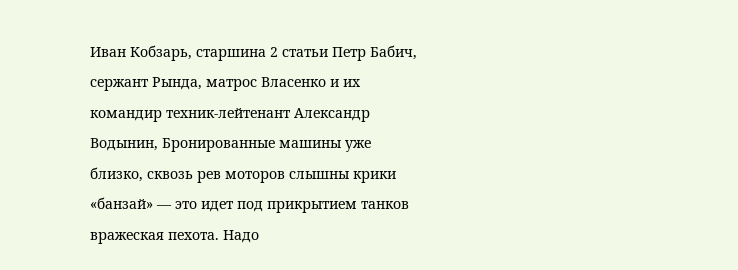Иван Кобзарь, старшина 2 статьи Петр Бабич, сержант Рында, матрос Власенко и их командир техник-лейтенант Александр Водынин, Бронированные машины уже близко, сквозь рев моторов слышны крики «банзай» — это идет под прикрытием танков вражеская пехота. Надо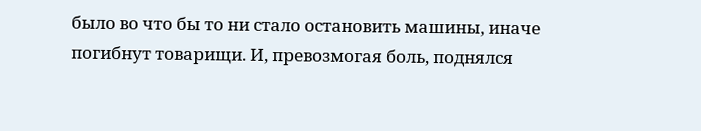было во что бы то ни стало остановить машины, иначе погибнут товарищи. И, превозмогая боль, поднялся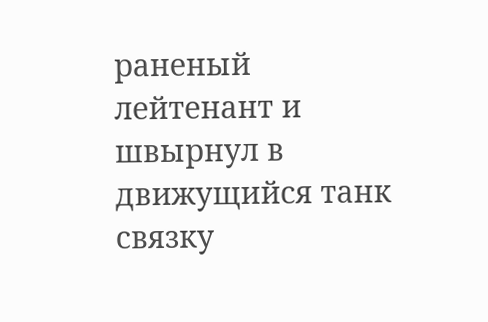раненый лейтенант и швырнул в движущийся танк связку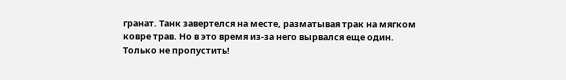гранат. Танк завертелся на месте, разматывая трак на мягком ковре трав. Но в это время из-за него вырвался еще один. Только не пропустить!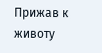Прижав к животу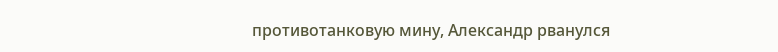противотанковую мину, Александр рванулся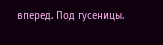вперед. Под гусеницы.